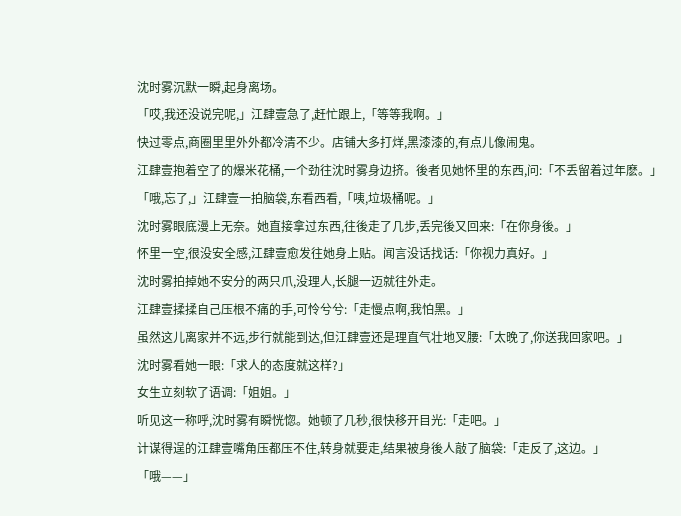沈时雾沉默一瞬,起身离场。
「哎,我还没说完呢,」江肆壹急了,赶忙跟上,「等等我啊。」
快过零点,商圈里里外外都冷清不少。店铺大多打烊,黑漆漆的,有点儿像闹鬼。
江肆壹抱着空了的爆米花桶,一个劲往沈时雾身边挤。後者见她怀里的东西,问:「不丢留着过年麽。」
「哦,忘了,」江肆壹一拍脑袋,东看西看,「咦,垃圾桶呢。」
沈时雾眼底漫上无奈。她直接拿过东西,往後走了几步,丢完後又回来:「在你身後。」
怀里一空,很没安全感,江肆壹愈发往她身上贴。闻言没话找话:「你视力真好。」
沈时雾拍掉她不安分的两只爪,没理人,长腿一迈就往外走。
江肆壹揉揉自己压根不痛的手,可怜兮兮:「走慢点啊,我怕黑。」
虽然这儿离家并不远,步行就能到达,但江肆壹还是理直气壮地叉腰:「太晚了,你送我回家吧。」
沈时雾看她一眼:「求人的态度就这样?」
女生立刻软了语调:「姐姐。」
听见这一称呼,沈时雾有瞬恍惚。她顿了几秒,很快移开目光:「走吧。」
计谋得逞的江肆壹嘴角压都压不住,转身就要走,结果被身後人敲了脑袋:「走反了,这边。」
「哦——」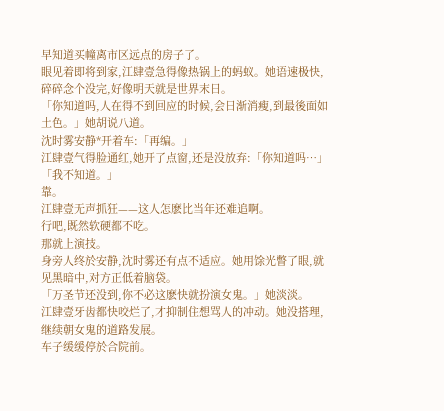早知道买幢离市区远点的房子了。
眼见着即将到家,江肆壹急得像热锅上的蚂蚁。她语速极快,碎碎念个没完,好像明天就是世界末日。
「你知道吗,人在得不到回应的时候,会日渐消瘦,到最後面如土色。」她胡说八道。
沈时雾安静*开着车:「再编。」
江肆壹气得脸通红,她开了点窗,还是没放弃:「你知道吗…」
「我不知道。」
靠。
江肆壹无声抓狂——这人怎麽比当年还难追啊。
行吧,既然软硬都不吃。
那就上演技。
身旁人终於安静,沈时雾还有点不适应。她用馀光瞥了眼,就见黑暗中,对方正低着脑袋。
「万圣节还没到,你不必这麽快就扮演女鬼。」她淡淡。
江肆壹牙齿都快咬烂了,才抑制住想骂人的冲动。她没搭理,继续朝女鬼的道路发展。
车子缓缓停於合院前。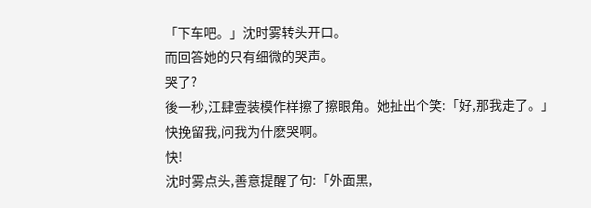「下车吧。」沈时雾转头开口。
而回答她的只有细微的哭声。
哭了?
後一秒,江肆壹装模作样擦了擦眼角。她扯出个笑:「好,那我走了。」
快挽留我,问我为什麽哭啊。
快!
沈时雾点头,善意提醒了句:「外面黑,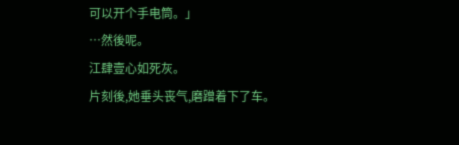可以开个手电筒。」
…然後呢。
江肆壹心如死灰。
片刻後,她垂头丧气,磨蹭着下了车。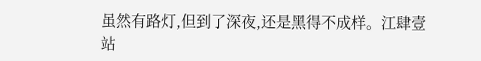虽然有路灯,但到了深夜,还是黑得不成样。江肆壹站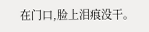在门口,脸上泪痕没干。